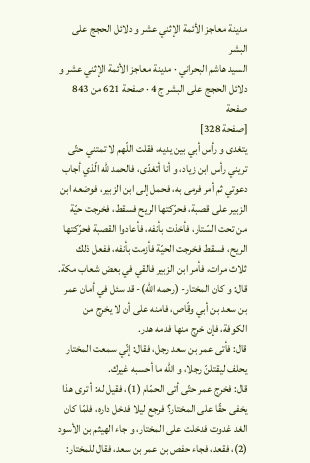مدينة معاجز الأئمة الإثني عشر و دلائل الحجج على البشر
السيد هاشم البحراني · مدينة معاجز الأئمة الإثني عشر و دلائل الحجج على البشر ج 4 · صفحة 621 من 843
صفحة
[صفحة 328]
يتغدى و رأس أبي بين يديه، فقلت اللّهم لا تمتني حتّى تريني رأس ابن زياد، و أنا أتغدّى، فالحمد للّه الّذي أجاب دعوتي ثم أمر فرمى به، فحمل إلى ابن الزبير، فوضعه ابن الزبير على قصبة، فحرّكتها الريح فسقط، فخرجت حيّة من تحت السّتار، فأخذت بأنفه، فأعادوا القصبة فحرّكتها الريح، فسقط فخرجت الحيّة فأزمت بأنفه، ففعل ذلك ثلاث مرات، فأمر ابن الزبير فالقي في بعض شعاب مكة. قال: و كان المختار- (رحمه الله)- قد سئل في أمان عمر بن سعد بن أبي وقّاص، فامنه على أن لا يخرج من الكوفة، فإن خرج منها فدمه هدر.
قال: فأتى عمر بن سعد رجل، فقال: إنّي سمعت المختار يحلف ليقتلنّ رجلا، و اللّه ما أحسبه غيرك.
قال: فخرج عمر حتّى أتى الحمّام (1)، فقيل له: أ ترى هذا يخفى حقّا على المختار؟ فرجع ليلا فدخل داره، فلمّا كان الغد غدوت فدخلت على المختار، و جاء الهيثم بن الأسود (2)، فقعد، فجاء حفص بن عمر بن سعد، فقال للمختار: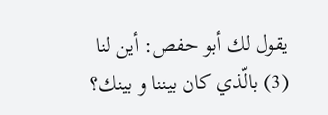يقول لك أبو حفص: أين لنا (3) بالّذي كان بيننا و بينك؟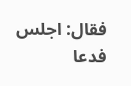فقال: اجلس فدعا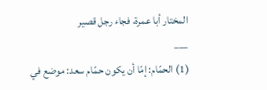المختار أبا عمرة، فجاء رجل قصير
___
(1) الحمّام: إمّا أن يكون حمّام سعد: موضع في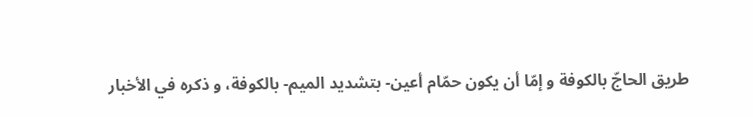طريق الحاجّ بالكوفة و إمّا أن يكون حمّام أعين- بتشديد الميم- بالكوفة، و ذكره في الأخبار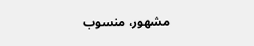مشهور، منسوب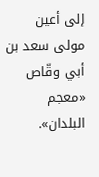إلى أعين مولى سعد بن أبي وقّاص «معجم البلدان».